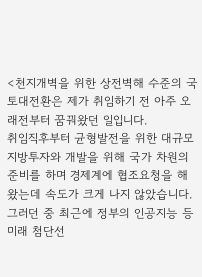<천지개벽을 위한 상전벽해 수준의 국토대전환은 제가 취임하기 전 아주 오래전부터 꿈꿔왔던 일입니다.
취임직후부터 균형발전을 위한 대규모 지방투자와 개발을 위해 국가 차원의 준비를 하며 경제계에 협조요청을 해 왔는데 속도가 크게 나지 않았습니다.
그러던 중 최근에 정부의 인공지능 등 미래 첨단선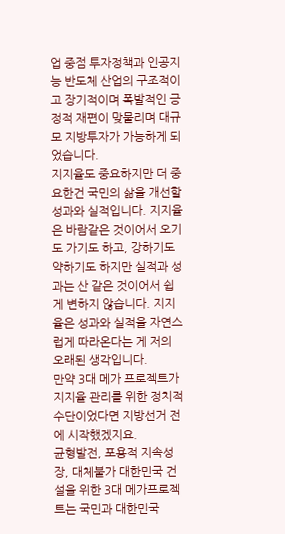업 중점 투자정책과 인공지능 반도체 산업의 구조적이고 장기적이며 폭발적인 긍정적 재편이 맞물리며 대규모 지방투자가 가능하게 되었습니다.
지지율도 중요하지만 더 중요한건 국민의 삶을 개선할 성과와 실적입니다. 지지율은 바람같은 것이어서 오기도 가기도 하고, 강하기도 약하기도 하지만 실적과 성과는 산 같은 것이어서 쉽게 변하지 않습니다. 지지율은 성과와 실적을 자연스럽게 따라온다는 게 저의 오래된 생각입니다.
만약 3대 메가 프로젝트가 지지율 관리를 위한 정치적 수단이었다면 지방선거 전에 시작했겠지요.
균형발전, 포용적 지속성장, 대체불가 대한민국 건설을 위한 3대 메가프로젝트는 국민과 대한민국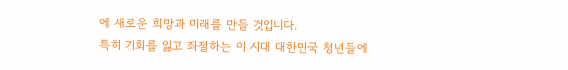에 새로운 희망과 미래를 만들 것입니다.
특히 기회를 잃고 좌절하는 이 시대 대한민국 청년들에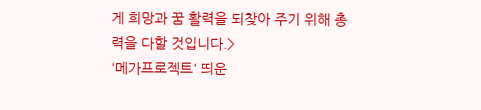게 희망과 꿈 활력을 되찾아 주기 위해 총력을 다할 것입니다.>
'메가프로젝트' 띄운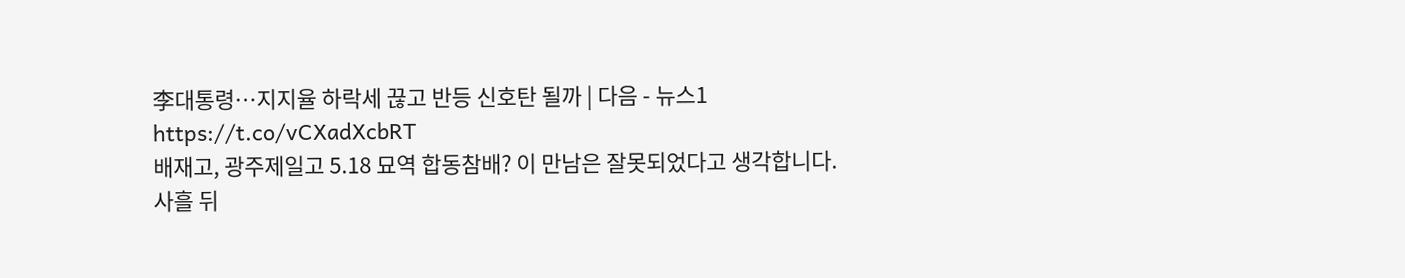李대통령…지지율 하락세 끊고 반등 신호탄 될까 | 다음 - 뉴스1 https://t.co/vCXadXcbRT
배재고, 광주제일고 5.18 묘역 합동참배? 이 만남은 잘못되었다고 생각합니다.
사흘 뒤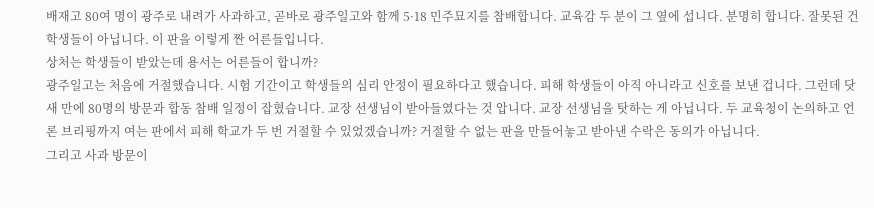배재고 80여 명이 광주로 내려가 사과하고, 곧바로 광주일고와 함께 5·18 민주묘지를 참배합니다. 교육감 두 분이 그 옆에 섭니다. 분명히 합니다. 잘못된 건 학생들이 아닙니다. 이 판을 이렇게 짠 어른들입니다.
상처는 학생들이 받았는데 용서는 어른들이 합니까?
광주일고는 처음에 거절했습니다. 시험 기간이고 학생들의 심리 안정이 필요하다고 했습니다. 피해 학생들이 아직 아니라고 신호를 보낸 겁니다. 그런데 닷새 만에 80명의 방문과 합동 참배 일정이 잡혔습니다. 교장 선생님이 받아들였다는 것 압니다. 교장 선생님을 탓하는 게 아닙니다. 두 교육청이 논의하고 언론 브리핑까지 여는 판에서 피해 학교가 두 번 거절할 수 있었겠습니까? 거절할 수 없는 판을 만들어놓고 받아낸 수락은 동의가 아닙니다.
그리고 사과 방문이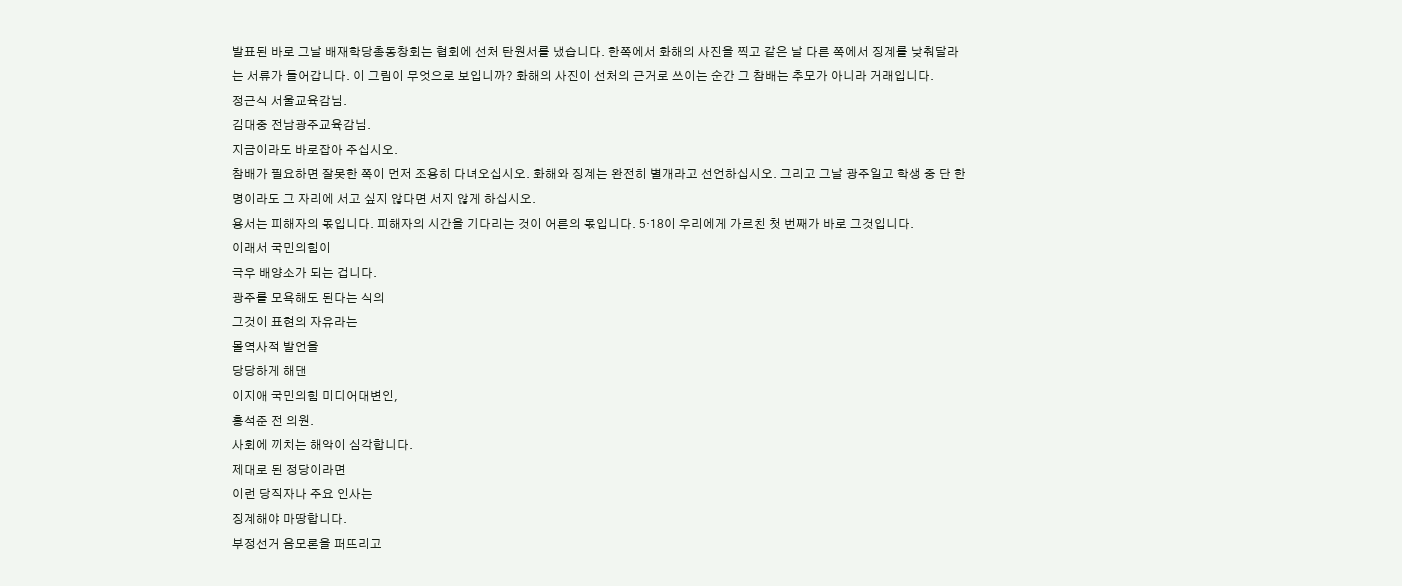발표된 바로 그날 배재학당총동창회는 협회에 선처 탄원서를 냈습니다. 한쪽에서 화해의 사진을 찍고 같은 날 다른 쪽에서 징계를 낮춰달라는 서류가 들어갑니다. 이 그림이 무엇으로 보입니까? 화해의 사진이 선처의 근거로 쓰이는 순간 그 참배는 추모가 아니라 거래입니다.
정근식 서울교육감님.
김대중 전남광주교육감님.
지금이라도 바로잡아 주십시오.
참배가 필요하면 잘못한 쪽이 먼저 조용히 다녀오십시오. 화해와 징계는 완전히 별개라고 선언하십시오. 그리고 그날 광주일고 학생 중 단 한 명이라도 그 자리에 서고 싶지 않다면 서지 않게 하십시오.
용서는 피해자의 몫입니다. 피해자의 시간을 기다리는 것이 어른의 몫입니다. 5·18이 우리에게 가르친 첫 번째가 바로 그것입니다.
이래서 국민의힘이
극우 배양소가 되는 겁니다.
광주를 모욕해도 된다는 식의
그것이 표현의 자유라는
몰역사적 발언을
당당하게 해댄
이지애 국민의힘 미디어대변인,
홍석준 전 의원.
사회에 끼치는 해악이 심각합니다.
제대로 된 정당이라면
이런 당직자나 주요 인사는
징계해야 마땅합니다.
부정선거 음모론을 퍼뜨리고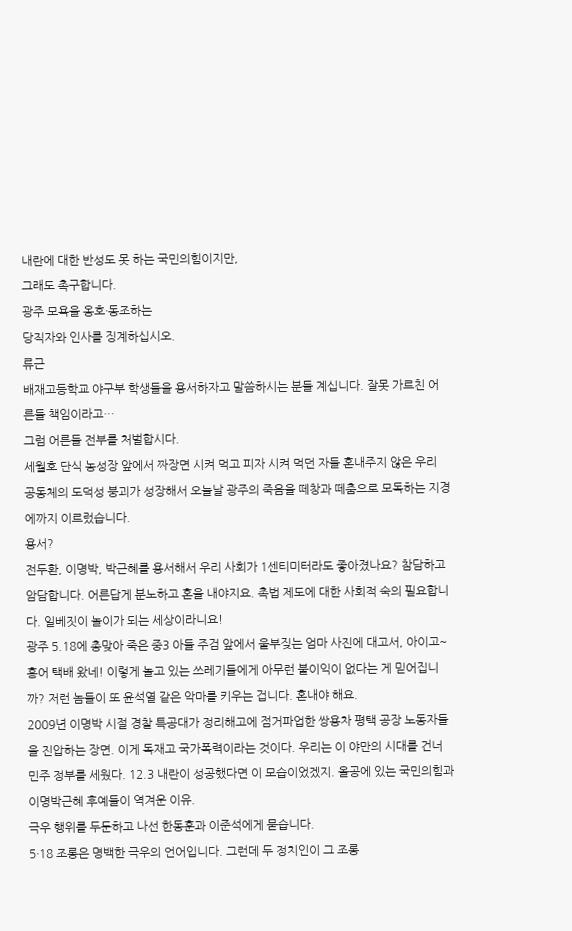내란에 대한 반성도 못 하는 국민의힘이지만,
그래도 촉구합니다.
광주 모욕을 옹호·동조하는
당직자와 인사를 징계하십시오.
류근
배재고등학교 야구부 학생들을 용서하자고 말씀하시는 분들 계십니다. 잘못 가르친 어른들 책임이라고…
그럼 어른들 전부를 처벌합시다.
세월호 단식 농성장 앞에서 짜장면 시켜 먹고 피자 시켜 먹던 자들 혼내주지 않은 우리 공동체의 도덕성 붕괴가 성장해서 오늘날 광주의 죽음을 떼창과 떼춤으로 모독하는 지경에까지 이르렀습니다.
용서?
전두환, 이명박, 박근혜를 용서해서 우리 사회가 1센티미터라도 좋아졌나요? 참담하고 암담합니다. 어른답게 분노하고 혼을 내야지요. 촉법 제도에 대한 사회적 숙의 필요합니다. 일베짓이 놀이가 되는 세상이라니요!
광주 5.18에 총맞아 죽은 중3 아들 주검 앞에서 울부짖는 엄마 사진에 대고서, 아이고~ 홍어 택배 왔네! 이렇게 놀고 있는 쓰레기들에게 아무런 불이익이 없다는 게 믿어집니까? 저런 놈들이 또 윤석열 같은 악마를 키우는 겁니다. 혼내야 해요.
2009년 이명박 시절 경찰 특공대가 정리해고에 점거파업한 쌍용차 평택 공장 노동자들을 진압하는 장면. 이게 독재고 국가폭력이라는 것이다. 우리는 이 야만의 시대를 건너 민주 정부를 세웠다. 12.3 내란이 성공했다면 이 모습이었겠지. 올공에 있는 국민의힘과 이명박근혜 후예들이 역겨운 이유.
극우 행위를 두둔하고 나선 한동훈과 이준석에게 묻습니다.
5·18 조롱은 명백한 극우의 언어입니다. 그런데 두 정치인이 그 조롱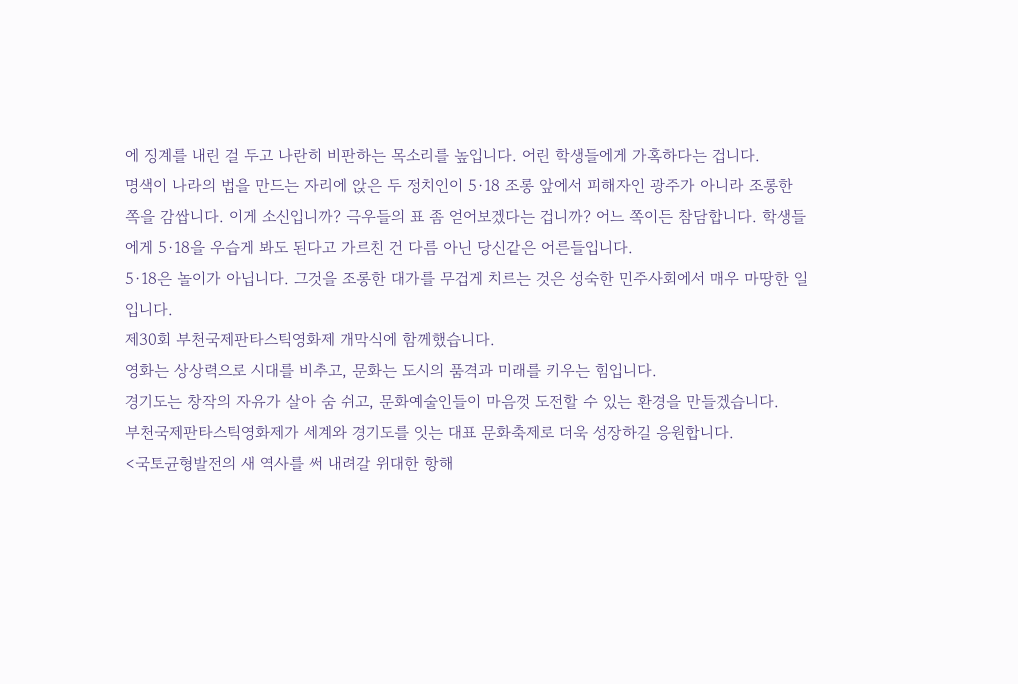에 징계를 내린 걸 두고 나란히 비판하는 목소리를 높입니다. 어린 학생들에게 가혹하다는 겁니다.
명색이 나라의 법을 만드는 자리에 앉은 두 정치인이 5·18 조롱 앞에서 피해자인 광주가 아니라 조롱한 쪽을 감쌉니다. 이게 소신입니까? 극우들의 표 좀 얻어보겠다는 겁니까? 어느 쪽이든 참담합니다. 학생들에게 5·18을 우습게 봐도 된다고 가르친 건 다름 아닌 당신같은 어른들입니다.
5·18은 놀이가 아닙니다. 그것을 조롱한 대가를 무겁게 치르는 것은 성숙한 민주사회에서 매우 마땅한 일입니다.
제30회 부천국제판타스틱영화제 개막식에 함께했습니다.
영화는 상상력으로 시대를 비추고, 문화는 도시의 품격과 미래를 키우는 힘입니다.
경기도는 창작의 자유가 살아 숨 쉬고, 문화예술인들이 마음껏 도전할 수 있는 환경을 만들겠습니다.
부천국제판타스틱영화제가 세계와 경기도를 잇는 대표 문화축제로 더욱 성장하길 응원합니다.
<국토균형발전의 새 역사를 써 내려갈 위대한 항해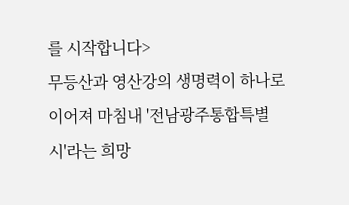를 시작합니다>
무등산과 영산강의 생명력이 하나로 이어져 마침내 '전남광주통합특별시'라는 희망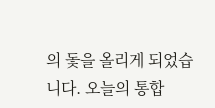의 돛을 올리게 되었습니다. 오늘의 통합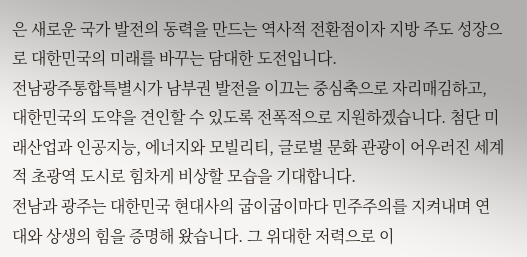은 새로운 국가 발전의 동력을 만드는 역사적 전환점이자 지방 주도 성장으로 대한민국의 미래를 바꾸는 담대한 도전입니다.
전남광주통합특별시가 남부권 발전을 이끄는 중심축으로 자리매김하고, 대한민국의 도약을 견인할 수 있도록 전폭적으로 지원하겠습니다. 첨단 미래산업과 인공지능, 에너지와 모빌리티, 글로벌 문화 관광이 어우러진 세계적 초광역 도시로 힘차게 비상할 모습을 기대합니다.
전남과 광주는 대한민국 현대사의 굽이굽이마다 민주주의를 지켜내며 연대와 상생의 힘을 증명해 왔습니다. 그 위대한 저력으로 이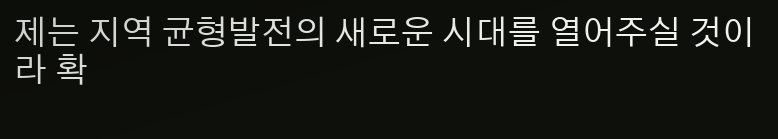제는 지역 균형발전의 새로운 시대를 열어주실 것이라 확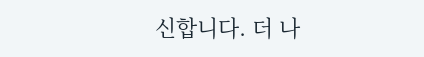신합니다. 더 나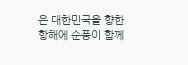은 대한민국을 향한 항해에 순풍이 함께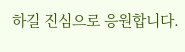하길 진심으로 응원합니다.